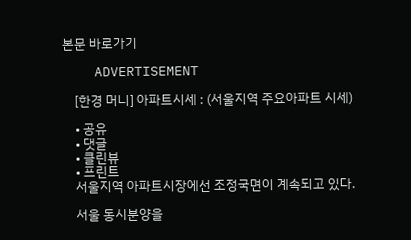본문 바로가기

    ADVERTISEMENT

    [한경 머니] 아파트시세 : (서울지역 주요아파트 시세)

    • 공유
    • 댓글
    • 클린뷰
    • 프린트
    서울지역 아파트시장에선 조정국면이 계속되고 있다.

    서울 동시분양을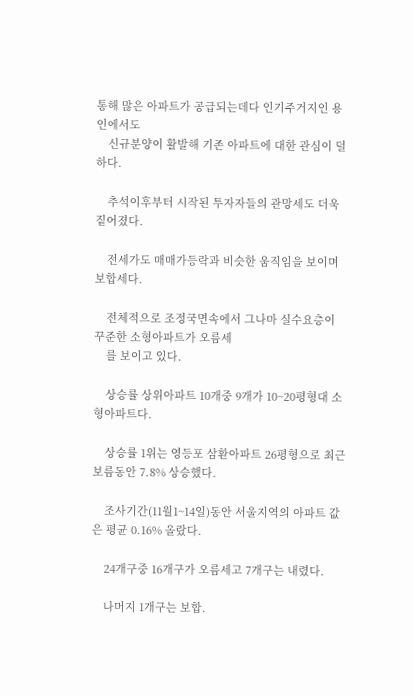통해 많은 아파트가 공급되는데다 인기주거지인 용인에서도
    신규분양이 활발해 기존 아파트에 대한 관심이 덜하다.

    추석이후부터 시작된 투자자들의 관망세도 더욱 짙어졌다.

    전세가도 매매가등락과 비슷한 움직임을 보이며 보합세다.

    전체적으로 조정국면속에서 그나마 실수요층이 꾸준한 소형아파트가 오름세
    를 보이고 있다.

    상승률 상위아파트 10개중 9개가 10~20평형대 소형아파트다.

    상승률 1위는 영등포 삼환아파트 26평형으로 최근 보름동안 7.8% 상승했다.

    조사기간(11월1~14일)동안 서울지역의 아파트 값은 평균 0.16% 올랐다.

    24개구중 16개구가 오름세고 7개구는 내렸다.

    나머지 1개구는 보합.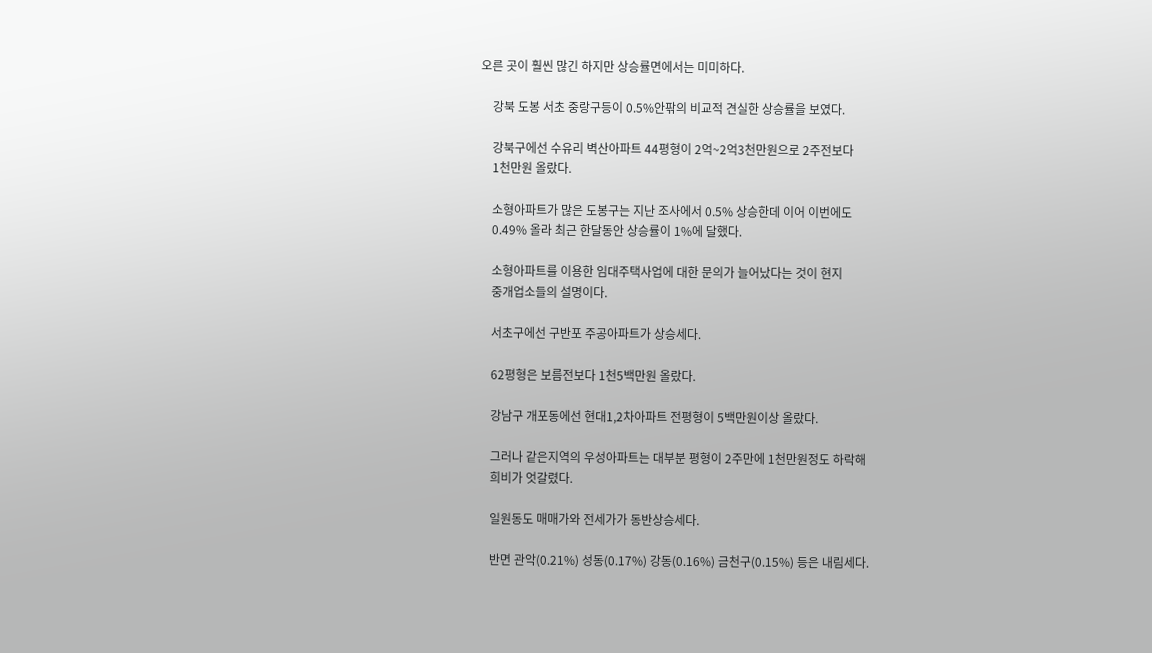오른 곳이 훨씬 많긴 하지만 상승률면에서는 미미하다.

    강북 도봉 서초 중랑구등이 0.5%안팎의 비교적 견실한 상승률을 보였다.

    강북구에선 수유리 벽산아파트 44평형이 2억~2억3천만원으로 2주전보다
    1천만원 올랐다.

    소형아파트가 많은 도봉구는 지난 조사에서 0.5% 상승한데 이어 이번에도
    0.49% 올라 최근 한달동안 상승률이 1%에 달했다.

    소형아파트를 이용한 임대주택사업에 대한 문의가 늘어났다는 것이 현지
    중개업소들의 설명이다.

    서초구에선 구반포 주공아파트가 상승세다.

    62평형은 보름전보다 1천5백만원 올랐다.

    강남구 개포동에선 현대1,2차아파트 전평형이 5백만원이상 올랐다.

    그러나 같은지역의 우성아파트는 대부분 평형이 2주만에 1천만원정도 하락해
    희비가 엇갈렸다.

    일원동도 매매가와 전세가가 동반상승세다.

    반면 관악(0.21%) 성동(0.17%) 강동(0.16%) 금천구(0.15%) 등은 내림세다.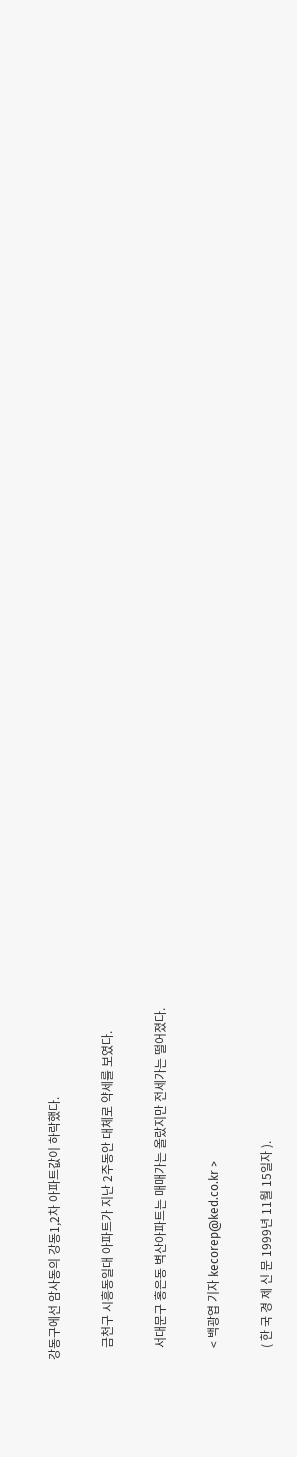강동구에선 암사동의 강동1,2차 아파트값이 하락했다.

    금천구 시흥동일대 아파트가 지난 2주동안 대체로 약세를 보였다.

    서대문구 홍은동 벽산아파트는 매매가는 올랐지만 전세가는 떨어졌다.

    < 백광엽 기자 kecorep@ked.co.kr >

    ( 한 국 경 제 신 문 1999년 11월 15일자 ).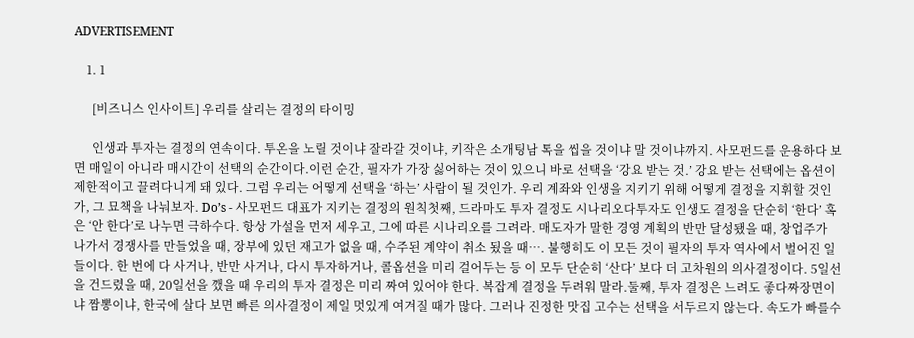ADVERTISEMENT

    1. 1

      [비즈니스 인사이트] 우리를 살리는 결정의 타이밍

      인생과 투자는 결정의 연속이다. 투온을 노릴 것이냐 잘라갈 것이냐, 키작은 소개팅남 톡을 씹을 것이냐 말 것이냐까지. 사모펀드를 운용하다 보면 매일이 아니라 매시간이 선택의 순간이다.이런 순간, 필자가 가장 싫어하는 것이 있으니 바로 선택을 ‘강요 받는 것.’ 강요 받는 선택에는 옵션이 제한적이고 끌려다니게 돼 있다. 그럼 우리는 어떻게 선택을 ‘하는’ 사람이 될 것인가. 우리 계좌와 인생을 지키기 위해 어떻게 결정을 지휘할 것인가, 그 묘책을 나눠보자. Do’s - 사모펀드 대표가 지키는 결정의 원칙첫째, 드라마도 투자 결정도 시나리오다투자도 인생도 결정을 단순히 ‘한다’ 혹은 ‘안 한다’로 나누면 극하수다. 항상 가설을 먼저 세우고, 그에 따른 시나리오를 그려라. 매도자가 말한 경영 계획의 반만 달성됐을 때, 창업주가 나가서 경쟁사를 만들었을 때, 장부에 있던 재고가 없을 때, 수주된 계약이 취소 됬을 때…. 불행히도 이 모든 것이 필자의 투자 역사에서 벌어진 일들이다. 한 번에 다 사거나, 반만 사거나, 다시 투자하거나, 콜옵션을 미리 걸어두는 등 이 모두 단순히 ‘산다’ 보다 더 고차원의 의사결정이다. 5일선을 건드렸을 때, 20일선을 깼을 때 우리의 투자 결정은 미리 짜여 있어야 한다. 복잡계 결정을 두려워 말라.둘째, 투자 결정은 느려도 좋다짜장면이냐 짬뽕이냐, 한국에 살다 보면 빠른 의사결정이 제일 멋있게 여겨질 때가 많다. 그러나 진정한 맛집 고수는 선택을 서두르지 않는다. 속도가 빠를수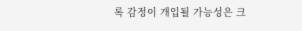록 감정이 개입될 가능성은 크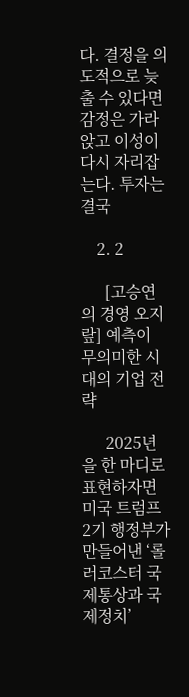다. 결정을 의도적으로 늦출 수 있다면 감정은 가라앉고 이성이 다시 자리잡는다. 투자는 결국

    2. 2

      [고승연의 경영 오지랖] 예측이 무의미한 시대의 기업 전략

      2025년을 한 마디로 표현하자면 미국 트럼프 2기 행정부가 만들어낸 ‘롤러코스터 국제통상과 국제정치’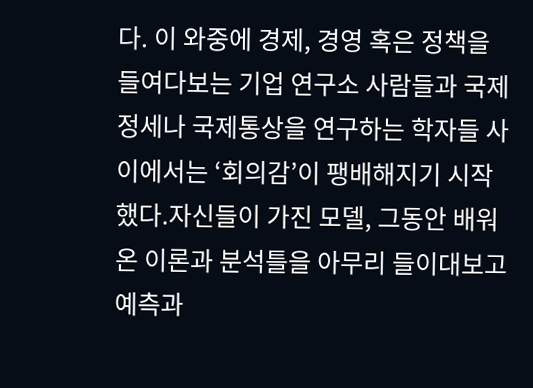다. 이 와중에 경제, 경영 혹은 정책을 들여다보는 기업 연구소 사람들과 국제정세나 국제통상을 연구하는 학자들 사이에서는 ‘회의감’이 팽배해지기 시작했다.자신들이 가진 모델, 그동안 배워온 이론과 분석틀을 아무리 들이대보고 예측과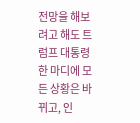전망을 해보려고 해도 트럼프 대통령 한 마디에 모든 상황은 바뀌고, 인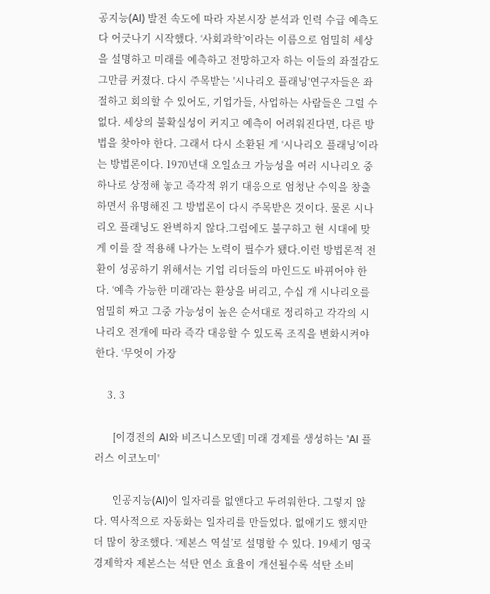공지능(AI) 발전 속도에 따라 자본시장 분석과 인력 수급 예측도 다 어긋나기 시작했다. ‘사회과학’이라는 이름으로 엄밀히 세상을 설명하고 미래를 예측하고 전망하고자 하는 이들의 좌절감도 그만큼 커졌다. 다시 주목받는 '시나리오 플래닝'연구자들은 좌절하고 회의할 수 있어도, 기업가들, 사업하는 사람들은 그럴 수 없다. 세상의 불확실성이 커지고 예측이 어려워진다면, 다른 방법을 찾아야 한다. 그래서 다시 소환된 게 ‘시나리오 플래닝’이라는 방법론이다. 1970년대 오일쇼크 가능성을 여러 시나리오 중 하나로 상정해 놓고 즉각적 위기 대응으로 엄청난 수익을 창출하면서 유명해진 그 방법론이 다시 주목받은 것이다. 물론 시나리오 플래닝도 완벽하지 않다.그럼에도 불구하고 현 시대에 맞게 이를 잘 적용해 나가는 노력이 필수가 됐다.이런 방법론적 전환이 성공하기 위해서는 기업 리더들의 마인드도 바뀌어야 한다. ‘예측 가능한 미래’라는 환상을 버리고, 수십 개 시나리오를 엄밀히 짜고 그중 가능성이 높은 순서대로 정리하고 각각의 시나리오 전개에 따라 즉각 대응할 수 있도록 조직을 변화시켜야 한다. ‘무엇이 가장

    3. 3

      [이경전의 AI와 비즈니스모델] 미래 경제를 생성하는 'AI 플러스 이코노미'

      인공지능(AI)이 일자리를 없앤다고 두려워한다. 그렇지 않다. 역사적으로 자동화는 일자리를 만들었다. 없애기도 했지만 더 많이 창조했다. ‘제본스 역설’로 설명할 수 있다. 19세기 영국 경제학자 제본스는 석탄 연소 효율이 개선될수록 석탄 소비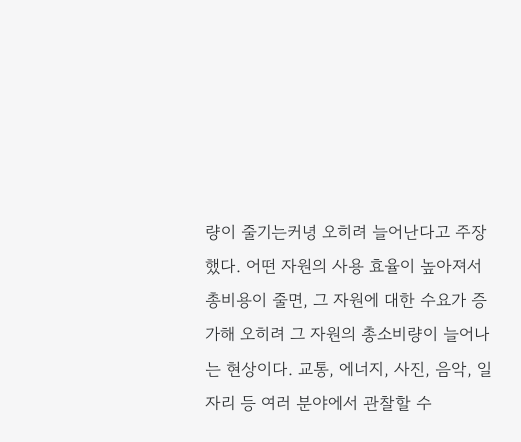량이 줄기는커녕 오히려 늘어난다고 주장했다. 어떤 자원의 사용 효율이 높아져서 총비용이 줄면, 그 자원에 대한 수요가 증가해 오히려 그 자원의 총소비량이 늘어나는 현상이다. 교통, 에너지, 사진, 음악, 일자리 등 여러 분야에서 관찰할 수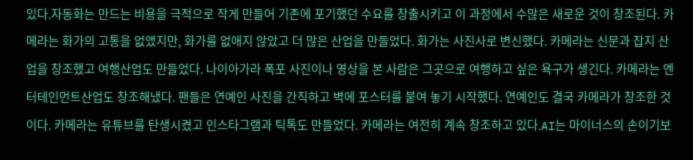있다.자동화는 만드는 비용을 극적으로 작게 만들어 기존에 포기했던 수요를 창출시키고 이 과정에서 수많은 새로운 것이 창조된다. 카메라는 화가의 고통을 없앴지만, 화가를 없애지 않았고 더 많은 산업을 만들었다. 화가는 사진사로 변신했다. 카메라는 신문과 잡지 산업을 창조했고 여행산업도 만들었다. 나이아가라 폭포 사진이나 영상을 본 사람은 그곳으로 여행하고 싶은 욕구가 생긴다. 카메라는 엔터테인먼트산업도 창조해냈다. 팬들은 연예인 사진을 간직하고 벽에 포스터를 붙여 놓기 시작했다. 연예인도 결국 카메라가 창조한 것이다. 카메라는 유튜브를 탄생시켰고 인스타그램과 틱톡도 만들었다. 카메라는 여전히 계속 창조하고 있다.AI는 마이너스의 손이기보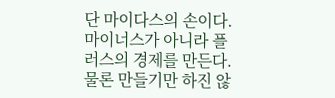단 마이다스의 손이다. 마이너스가 아니라 플러스의 경제를 만든다. 물론 만들기만 하진 않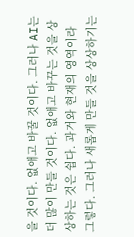을 것이다. 없애고 바꿀 것이다. 그러나 AI는 더 많이 만들 것이다. 없애고 바꾸는 것을 상상하는 것은 쉽다. 과거와 현재의 영역이라 그렇다. 그러나 새롭게 만들 것을 상상하기는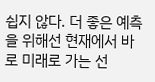쉽지 않다. 더 좋은 예측을 위해선 현재에서 바로 미래로 가는 선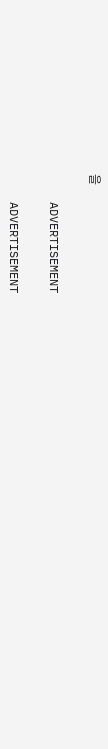을

    ADVERTISEMENT

    ADVERTISEMENT